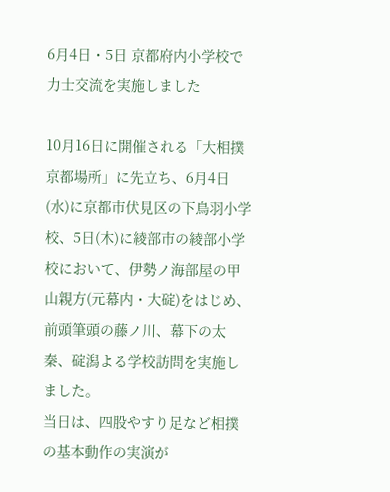6月4日・5日 京都府内小学校で力士交流を実施しました

10月16日に開催される「大相撲京都場所」に先立ち、6月4日(水)に京都市伏見区の下鳥羽小学校、5日(木)に綾部市の綾部小学校において、伊勢ノ海部屋の甲山親方(元幕内・大碇)をはじめ、前頭筆頭の藤ノ川、幕下の太秦、碇潟よる学校訪問を実施しました。
当日は、四股やすり足など相撲の基本動作の実演が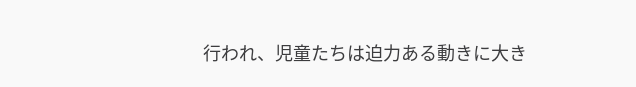行われ、児童たちは迫力ある動きに大き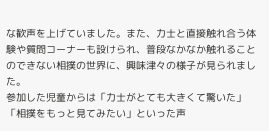な歓声を上げていました。また、力士と直接触れ合う体験や質問コーナーも設けられ、普段なかなか触れることのできない相撲の世界に、興味津々の様子が見られました。
参加した児童からは「力士がとても大きくて驚いた」「相撲をもっと見てみたい」といった声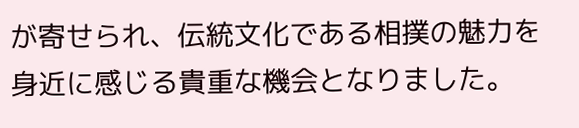が寄せられ、伝統文化である相撲の魅力を身近に感じる貴重な機会となりました。